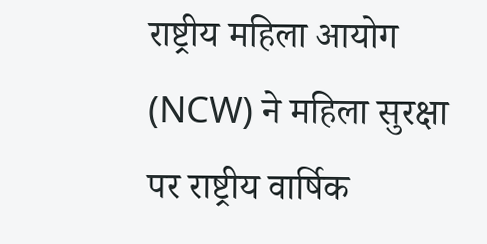राष्ट्रीय महिला आयोग (NCW) ने महिला सुरक्षा पर राष्ट्रीय वार्षिक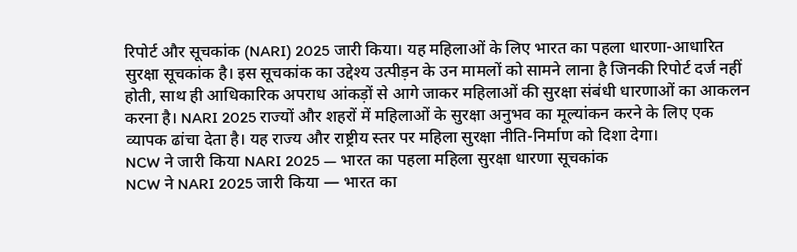रिपोर्ट और सूचकांक (NARI) 2025 जारी किया। यह महिलाओं के लिए भारत का पहला धारणा-आधारित सुरक्षा सूचकांक है। इस सूचकांक का उद्देश्य उत्पीड़न के उन मामलों को सामने लाना है जिनकी रिपोर्ट दर्ज नहीं होती, साथ ही आधिकारिक अपराध आंकड़ों से आगे जाकर महिलाओं की सुरक्षा संबंधी धारणाओं का आकलन करना है। NARI 2025 राज्यों और शहरों में महिलाओं के सुरक्षा अनुभव का मूल्यांकन करने के लिए एक व्यापक ढांचा देता है। यह राज्य और राष्ट्रीय स्तर पर महिला सुरक्षा नीति-निर्माण को दिशा देगा।
NCW ने जारी किया NARI 2025 — भारत का पहला महिला सुरक्षा धारणा सूचकांक
NCW ने NARI 2025 जारी किया — भारत का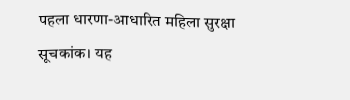पहला धारणा-आधारित महिला सुरक्षा सूचकांक। यह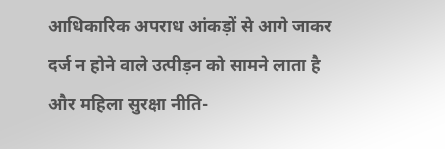आधिकारिक अपराध आंकड़ों से आगे जाकर दर्ज न होने वाले उत्पीड़न को सामने लाता है और महिला सुरक्षा नीति-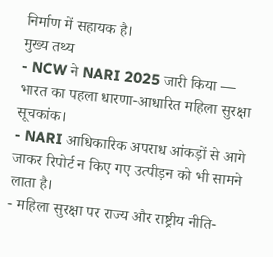निर्माण में सहायक है।
मुख्य तथ्य
- NCW ने NARI 2025 जारी किया — भारत का पहला धारणा-आधारित महिला सुरक्षा सूचकांक।
- NARI आधिकारिक अपराध आंकड़ों से आगे जाकर रिपोर्ट न किए गए उत्पीड़न को भी सामने लाता है।
- महिला सुरक्षा पर राज्य और राष्ट्रीय नीति-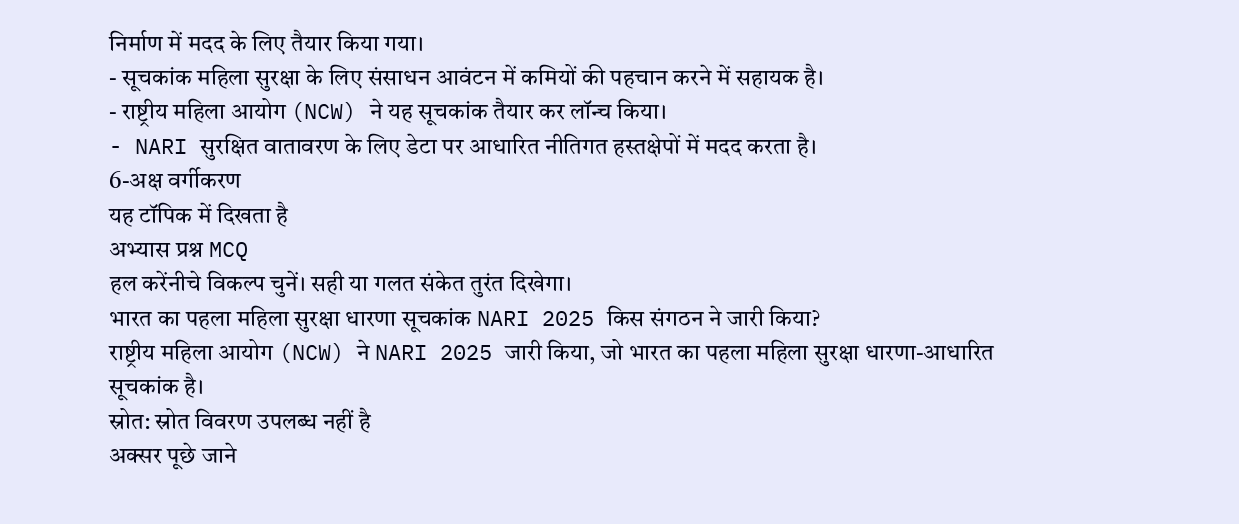निर्माण में मदद के लिए तैयार किया गया।
- सूचकांक महिला सुरक्षा के लिए संसाधन आवंटन में कमियों की पहचान करने में सहायक है।
- राष्ट्रीय महिला आयोग (NCW) ने यह सूचकांक तैयार कर लॉन्च किया।
- NARI सुरक्षित वातावरण के लिए डेटा पर आधारित नीतिगत हस्तक्षेपों में मदद करता है।
6-अक्ष वर्गीकरण
यह टॉपिक में दिखता है
अभ्यास प्रश्न MCQ
हल करेंनीचे विकल्प चुनें। सही या गलत संकेत तुरंत दिखेगा।
भारत का पहला महिला सुरक्षा धारणा सूचकांक NARI 2025 किस संगठन ने जारी किया?
राष्ट्रीय महिला आयोग (NCW) ने NARI 2025 जारी किया, जो भारत का पहला महिला सुरक्षा धारणा-आधारित सूचकांक है।
स्रोत: स्रोत विवरण उपलब्ध नहीं है
अक्सर पूछे जाने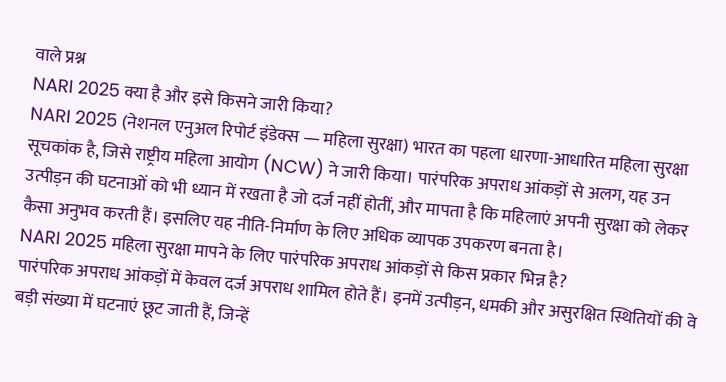वाले प्रश्न
NARI 2025 क्या है और इसे किसने जारी किया?
NARI 2025 (नेशनल एनुअल रिपोर्ट इंडेक्स — महिला सुरक्षा) भारत का पहला धारणा-आधारित महिला सुरक्षा सूचकांक है, जिसे राष्ट्रीय महिला आयोग (NCW) ने जारी किया। पारंपरिक अपराध आंकड़ों से अलग, यह उन उत्पीड़न की घटनाओं को भी ध्यान में रखता है जो दर्ज नहीं होतीं, और मापता है कि महिलाएं अपनी सुरक्षा को लेकर कैसा अनुभव करती हैं। इसलिए यह नीति-निर्माण के लिए अधिक व्यापक उपकरण बनता है।
NARI 2025 महिला सुरक्षा मापने के लिए पारंपरिक अपराध आंकड़ों से किस प्रकार भिन्न है?
पारंपरिक अपराध आंकड़ों में केवल दर्ज अपराध शामिल होते हैं। इनमें उत्पीड़न, धमकी और असुरक्षित स्थितियों की वे बड़ी संख्या में घटनाएं छूट जाती हैं, जिन्हें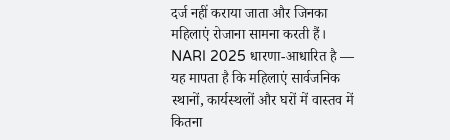दर्ज नहीं कराया जाता और जिनका महिलाएं रोजाना सामना करती हैं। NARI 2025 धारणा-आधारित है — यह मापता है कि महिलाएं सार्वजनिक स्थानों, कार्यस्थलों और घरों में वास्तव में कितना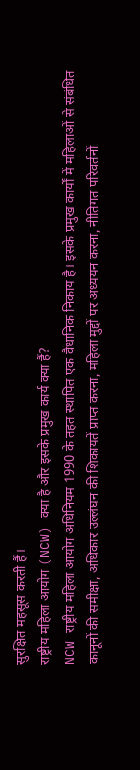सुरक्षित महसूस करती हैं।
राष्ट्रीय महिला आयोग (NCW) क्या है और इसके प्रमुख कार्य क्या हैं?
NCW राष्ट्रीय महिला आयोग अधिनियम 1990 के तहत स्थापित एक वैधानिक निकाय है। इसके प्रमुख कार्यों में महिलाओं से संबंधित कानूनों की समीक्षा, अधिकार उल्लंघन की शिकायतें प्राप्त करना, महिला मुद्दों पर अध्ययन करना, नीतिगत परिवर्तनों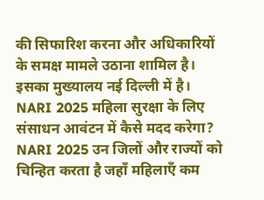की सिफारिश करना और अधिकारियों के समक्ष मामले उठाना शामिल है। इसका मुख्यालय नई दिल्ली में है।
NARI 2025 महिला सुरक्षा के लिए संसाधन आवंटन में कैसे मदद करेगा?
NARI 2025 उन जिलों और राज्यों को चिन्हित करता है जहाँ महिलाएँ कम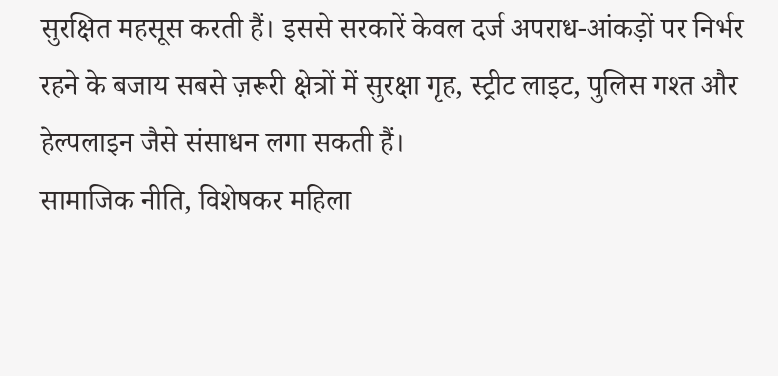सुरक्षित महसूस करती हैं। इससे सरकारें केवल दर्ज अपराध-आंकड़ों पर निर्भर रहने के बजाय सबसे ज़रूरी क्षेत्रों में सुरक्षा गृह, स्ट्रीट लाइट, पुलिस गश्त और हेल्पलाइन जैसे संसाधन लगा सकती हैं।
सामाजिक नीति, विशेषकर महिला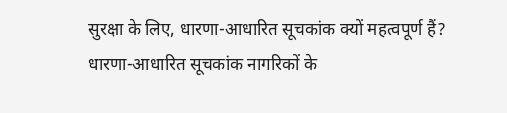सुरक्षा के लिए, धारणा-आधारित सूचकांक क्यों महत्वपूर्ण हैं?
धारणा-आधारित सूचकांक नागरिकों के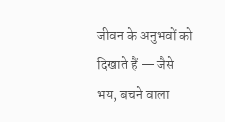जीवन के अनुभवों को दिखाते हैं — जैसे भय, बचने वाला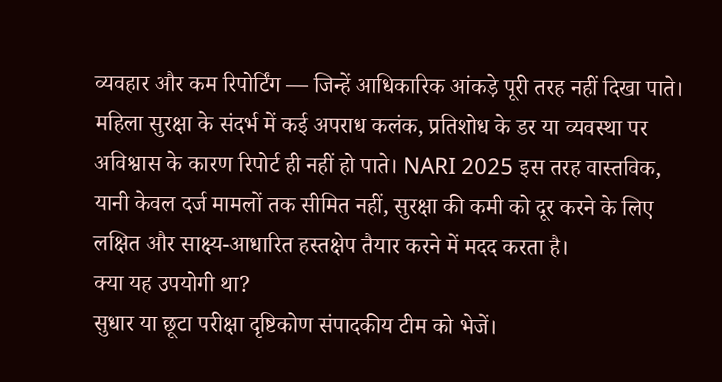व्यवहार और कम रिपोर्टिंग — जिन्हें आधिकारिक आंकड़े पूरी तरह नहीं दिखा पाते। महिला सुरक्षा के संदर्भ में कई अपराध कलंक, प्रतिशोध के डर या व्यवस्था पर अविश्वास के कारण रिपोर्ट ही नहीं हो पाते। NARI 2025 इस तरह वास्तविक, यानी केवल दर्ज मामलों तक सीमित नहीं, सुरक्षा की कमी को दूर करने के लिए लक्षित और साक्ष्य-आधारित हस्तक्षेप तैयार करने में मदद करता है।
क्या यह उपयोगी था?
सुधार या छूटा परीक्षा दृष्टिकोण संपादकीय टीम को भेजें।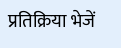प्रतिक्रिया भेजें